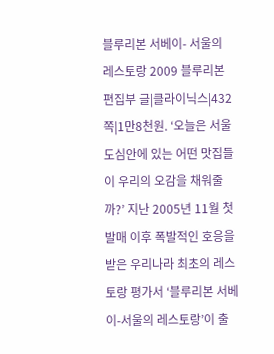블루리본 서베이- 서울의 레스토랑 2009 블루리본 편집부 글|클라이닉스|432쪽|1만8천원. ‘오늘은 서울 도심안에 있는 어떤 맛집들이 우리의 오감을 채워줄까?’ 지난 2005년 11월 첫 발매 이후 폭발적인 호응을 받은 우리나라 최초의 레스토랑 평가서 ‘블루리본 서베이-서울의 레스토랑’이 출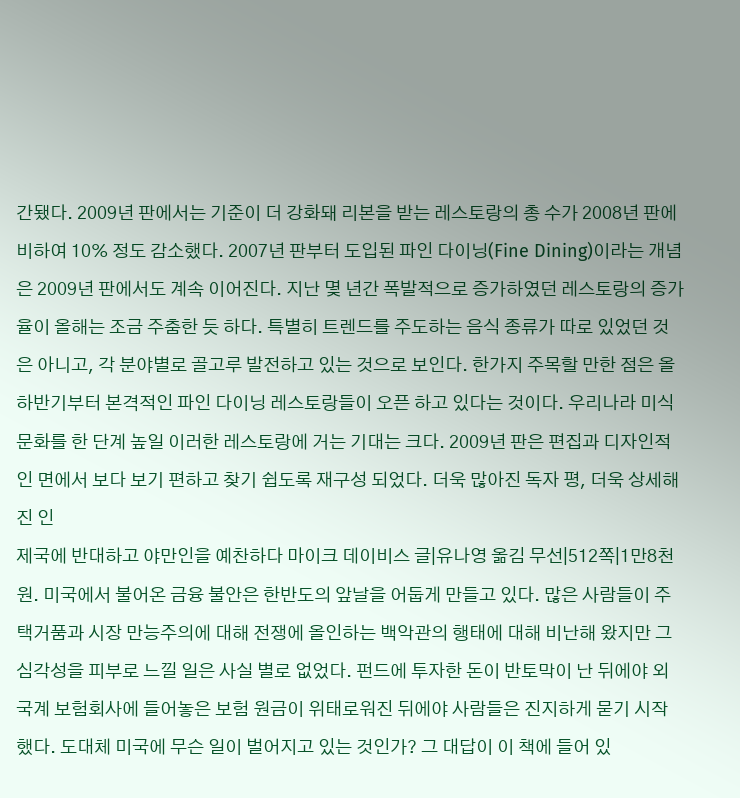간됐다. 2009년 판에서는 기준이 더 강화돼 리본을 받는 레스토랑의 총 수가 2008년 판에 비하여 10% 정도 감소했다. 2007년 판부터 도입된 파인 다이닝(Fine Dining)이라는 개념은 2009년 판에서도 계속 이어진다. 지난 몇 년간 폭발적으로 증가하였던 레스토랑의 증가율이 올해는 조금 주춤한 듯 하다. 특별히 트렌드를 주도하는 음식 종류가 따로 있었던 것은 아니고, 각 분야별로 골고루 발전하고 있는 것으로 보인다. 한가지 주목할 만한 점은 올 하반기부터 본격적인 파인 다이닝 레스토랑들이 오픈 하고 있다는 것이다. 우리나라 미식 문화를 한 단계 높일 이러한 레스토랑에 거는 기대는 크다. 2009년 판은 편집과 디자인적인 면에서 보다 보기 편하고 찾기 쉽도록 재구성 되었다. 더욱 많아진 독자 평, 더욱 상세해진 인
제국에 반대하고 야만인을 예찬하다 마이크 데이비스 글|유나영 옮김 무선|512쪽|1만8천원. 미국에서 불어온 금융 불안은 한반도의 앞날을 어둡게 만들고 있다. 많은 사람들이 주택거품과 시장 만능주의에 대해 전쟁에 올인하는 백악관의 행태에 대해 비난해 왔지만 그 심각성을 피부로 느낄 일은 사실 별로 없었다. 펀드에 투자한 돈이 반토막이 난 뒤에야 외국계 보험회사에 들어놓은 보험 원금이 위태로워진 뒤에야 사람들은 진지하게 묻기 시작했다. 도대체 미국에 무슨 일이 벌어지고 있는 것인가? 그 대답이 이 책에 들어 있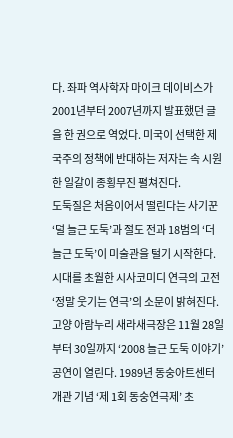다. 좌파 역사학자 마이크 데이비스가 2001년부터 2007년까지 발표했던 글을 한 권으로 역었다. 미국이 선택한 제국주의 정책에 반대하는 저자는 속 시원한 일갈이 종횡무진 펼쳐진다.
도둑질은 처음이어서 떨린다는 사기꾼 ‘덜 늘근 도둑’과 절도 전과 18범의 ‘더 늘근 도둑’이 미술관을 털기 시작한다. 시대를 초월한 시사코미디 연극의 고전 ‘정말 웃기는 연극’의 소문이 밝혀진다. 고양 아람누리 새라새극장은 11월 28일부터 30일까지 ‘2008 늘근 도둑 이야기’ 공연이 열린다. 1989년 동숭아트센터 개관 기념 ‘제 1회 동숭연극제’ 초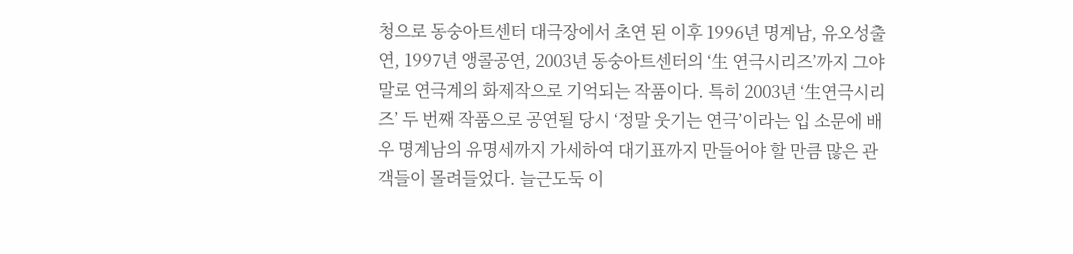청으로 동숭아트센터 대극장에서 초연 된 이후 1996년 명계남, 유오성출연, 1997년 앵콜공연, 2003년 동숭아트센터의 ‘生 연극시리즈’까지 그야말로 연극계의 화제작으로 기억되는 작품이다. 특히 2003년 ‘生연극시리즈’ 두 번째 작품으로 공연될 당시 ‘정말 웃기는 연극’이라는 입 소문에 배우 명계남의 유명세까지 가세하여 대기표까지 만들어야 할 만큼 많은 관객들이 몰려들었다. 늘근도둑 이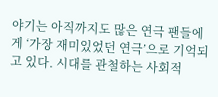야기는 아직까지도 많은 연극 팬들에게 ‘가장 재미있었던 연극’으로 기억되고 있다. 시대를 관철하는 사회적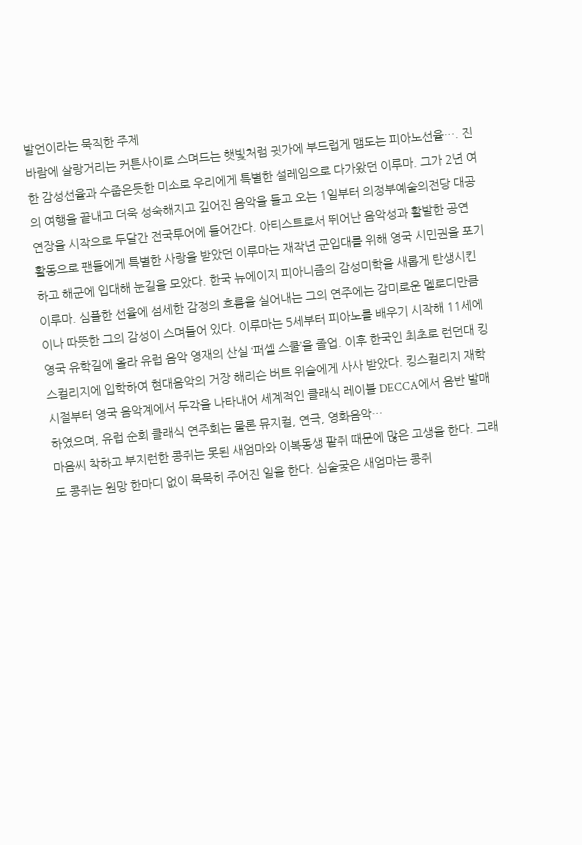발언이라는 묵직한 주제
바람에 살랑거리는 커튼사이로 스며드는 햇빛처럼 귓가에 부드럽게 맴도는 피아노선율…. 진한 감성선율과 수줍은듯한 미소로 우리에게 특별한 설레임으로 다가왔던 이루마. 그가 2년 여의 여행을 끝내고 더욱 성숙해지고 깊어진 음악을 들고 오는 1일부터 의정부예술의전당 대공연장을 시작으로 두달간 전국투어에 들어간다. 아티스트로서 뛰어난 음악성과 활발한 공연 활동으로 팬들에게 특별한 사랑을 받았던 이루마는 재작년 군입대를 위해 영국 시민권을 포기하고 해군에 입대해 눈길을 모았다. 한국 뉴에이지 피아니즘의 감성미학을 새롭게 탄생시킨 이루마. 심플한 선율에 섬세한 감정의 흐름을 실어내는 그의 연주에는 감미로운 멜로디만큼 이나 따뜻한 그의 감성이 스며들어 있다. 이루마는 5세부터 피아노를 배우기 시작해 11세에 영국 유학길에 올라 유럽 음악 영재의 산실 ‘퍼셀 스쿨’을 졸업. 이후 한국인 최초로 런던대 킹스컬리지에 입학하여 현대음악의 거장 해리슨 버트 위슬에게 사사 받았다. 킹스컬리지 재학시절부터 영국 음악계에서 두각을 나타내어 세계적인 클래식 레이블 DECCA에서 음반 발매하였으며, 유럽 순회 클래식 연주회는 물론 뮤지컬, 연극, 영화음악…
마음씨 착하고 부지런한 콩쥐는 못된 새엄마와 이복동생 팥쥐 때문에 많은 고생을 한다. 그래도 콩쥐는 원망 한마디 없이 묵묵히 주어진 일을 한다. 심술궂은 새엄마는 콩쥐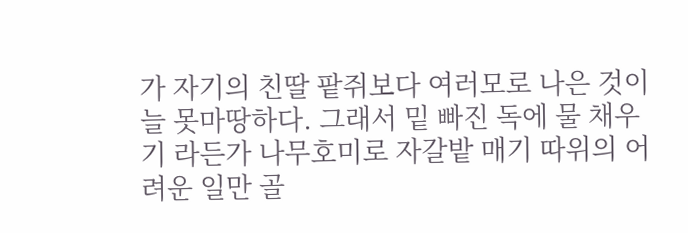가 자기의 친딸 팥쥐보다 여러모로 나은 것이 늘 못마땅하다. 그래서 밑 빠진 독에 물 채우기 라든가 나무호미로 자갈밭 매기 따위의 어려운 일만 골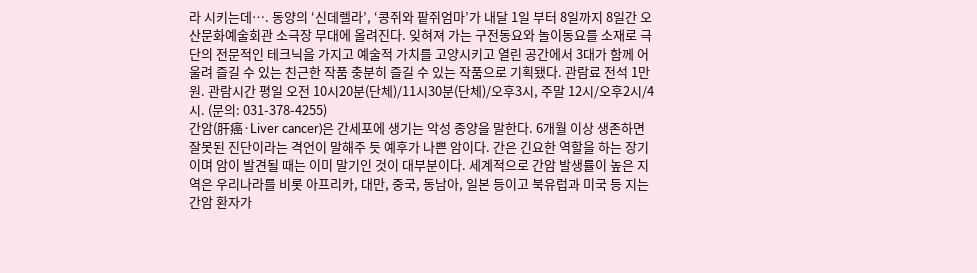라 시키는데…. 동양의 ‘신데렐라’, ‘콩쥐와 팥쥐엄마’가 내달 1일 부터 8일까지 8일간 오산문화예술회관 소극장 무대에 올려진다. 잊혀져 가는 구전동요와 놀이동요를 소재로 극단의 전문적인 테크닉을 가지고 예술적 가치를 고양시키고 열린 공간에서 3대가 함께 어울려 즐길 수 있는 친근한 작품 충분히 즐길 수 있는 작품으로 기획됐다. 관람료 전석 1만원. 관람시간 평일 오전 10시20분(단체)/11시30분(단체)/오후3시, 주말 12시/오후2시/4시. (문의: 031-378-4255)
간암(肝癌·Liver cancer)은 간세포에 생기는 악성 종양을 말한다. 6개월 이상 생존하면 잘못된 진단이라는 격언이 말해주 듯 예후가 나쁜 암이다. 간은 긴요한 역할을 하는 장기이며 암이 발견될 때는 이미 말기인 것이 대부분이다. 세계적으로 간암 발생률이 높은 지역은 우리나라를 비롯 아프리카, 대만, 중국, 동남아, 일본 등이고 북유럽과 미국 등 지는 간암 환자가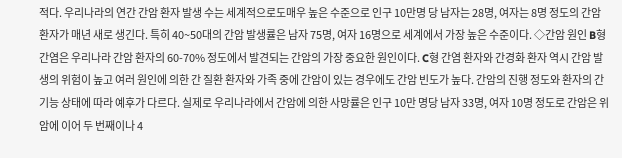적다. 우리나라의 연간 간암 환자 발생 수는 세계적으로도매우 높은 수준으로 인구 10만명 당 남자는 28명, 여자는 8명 정도의 간암 환자가 매년 새로 생긴다. 특히 40~50대의 간암 발생률은 남자 75명, 여자 16명으로 세계에서 가장 높은 수준이다. ◇간암 원인 B형 간염은 우리나라 간암 환자의 60-70% 정도에서 발견되는 간암의 가장 중요한 원인이다. C형 간염 환자와 간경화 환자 역시 간암 발생의 위험이 높고 여러 원인에 의한 간 질환 환자와 가족 중에 간암이 있는 경우에도 간암 빈도가 높다. 간암의 진행 정도와 환자의 간 기능 상태에 따라 예후가 다르다. 실제로 우리나라에서 간암에 의한 사망률은 인구 10만 명당 남자 33명, 여자 10명 정도로 간암은 위암에 이어 두 번째이나 4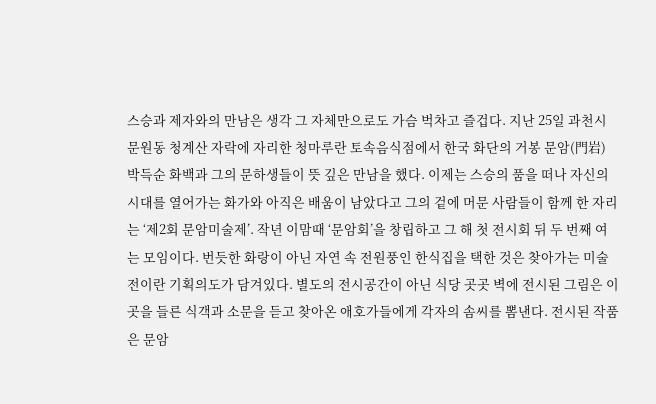스승과 제자와의 만남은 생각 그 자체만으로도 가슴 벅차고 즐겁다. 지난 25일 과천시 문원동 청계산 자락에 자리한 청마루란 토속음식점에서 한국 화단의 거봉 문암(門岩) 박득순 화백과 그의 문하생들이 뜻 깊은 만남을 했다. 이제는 스승의 품을 떠나 자신의 시대를 열어가는 화가와 아직은 배움이 남았다고 그의 겉에 머문 사람들이 함께 한 자리는 ‘제2회 문암미술제’. 작년 이맘때 ‘문암회’을 창립하고 그 해 첫 전시회 뒤 두 번째 여는 모임이다. 번듯한 화랑이 아닌 자연 속 전원풍인 한식집을 택한 것은 찾아가는 미술전이란 기획의도가 담겨있다. 별도의 전시공간이 아닌 식당 곳곳 벽에 전시된 그림은 이곳을 들른 식객과 소문을 듣고 찾아온 애호가들에게 각자의 솜씨를 뽐낸다. 전시된 작품은 문암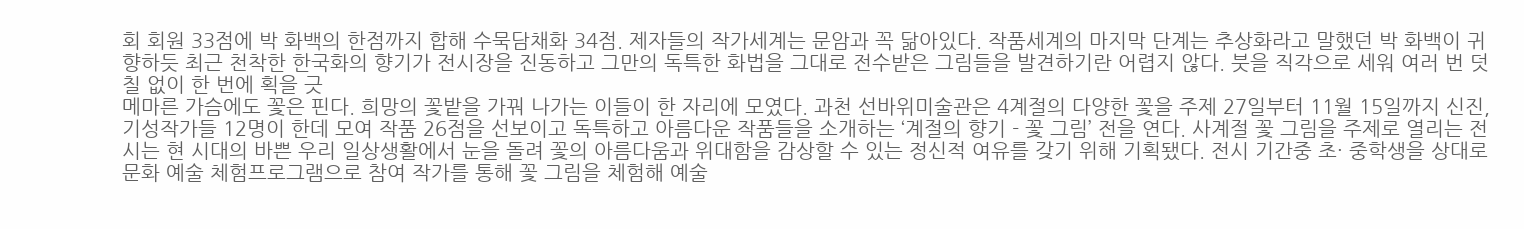회 회원 33점에 박 화백의 한점까지 합해 수묵담채화 34점. 제자들의 작가세계는 문암과 꼭 닮아있다. 작품세계의 마지막 단계는 추상화라고 말했던 박 화백이 귀향하듯 최근 천착한 한국화의 향기가 전시장을 진동하고 그만의 독특한 화법을 그대로 전수받은 그림들을 발견하기란 어렵지 않다. 붓을 직각으로 세워 여러 번 덧칠 없이 한 번에 획을 긋
메마른 가슴에도 꽃은 핀다. 희망의 꽃밭을 가꿔 나가는 이들이 한 자리에 모였다. 과천 선바위미술관은 4계절의 다양한 꽃을 주제 27일부터 11월 15일까지 신진, 기성작가들 12명이 한데 모여 작품 26점을 선보이고 독특하고 아름다운 작품들을 소개하는 ‘계절의 향기 - 꽃 그림’ 전을 연다. 사계절 꽃 그림을 주제로 열리는 전시는 현 시대의 바쁜 우리 일상생활에서 눈을 돌려 꽃의 아름다움과 위대함을 감상할 수 있는 정신적 여유를 갖기 위해 기획됐다. 전시 기간중 초· 중학생을 상대로 문화 예술 체험프로그램으로 참여 작가를 통해 꽃 그림을 체험해 예술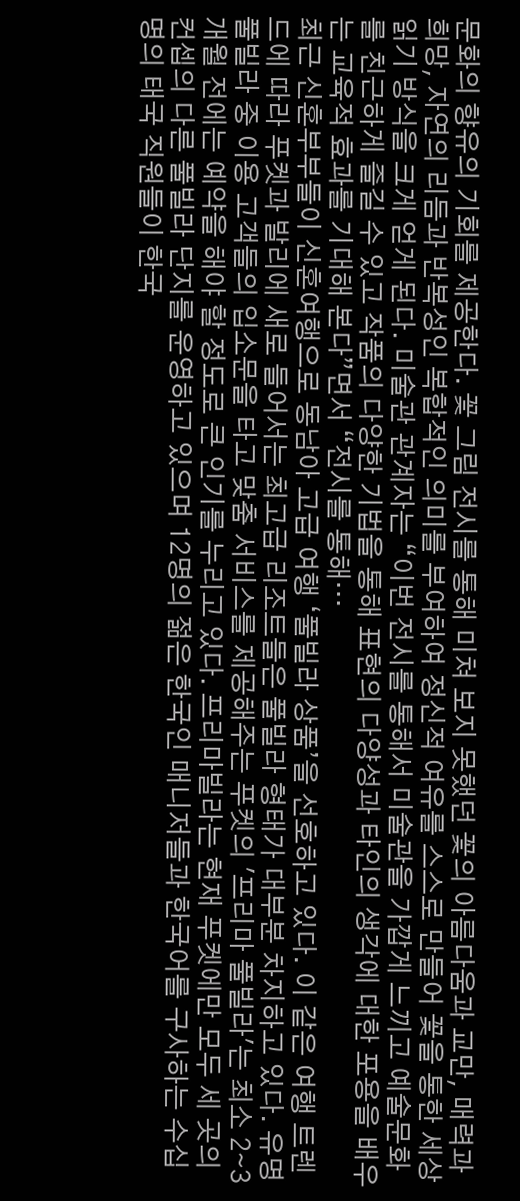문화의 향유의 기회를 제공한다. 꽃 그림 전시를 통해 미쳐 보지 못했던 꽃의 아름다움과 교만, 매력과 희망, 자연의 리듬과 반복성인 복합적인 의미를 부여하여 정신적 여유를 스스로 만들어 꽃을 통한 세상 읽기 방식을 크게 얻게 된다. 미술관 관계자는 “이번 전시를 통해서 미술관을 가깝게 느끼고 예술문화를 친근하게 즐길 수 있고 작품의 다양한 기법을 통해 표현의 다양성과 타인의 생각에 대한 포용을 배우는 교육적 효과를 기대해 본다”면서 “전시를 통해…
최근 신혼부부들이 신혼여행으로 동남아 고급 여행 ‘풀빌라 상품’을 선호하고 있다. 이 같은 여행 트렌드에 따라 푸켓과 발리에 새로 들어서는 최고급 리조트들은 풀빌라 형태가 대부분 차지하고 있다. 유명 풀빌라 중 이용 고객들의 입소문을 타고 맞춤 서비스를 제공해주는 푸켓의 '프리마 풀빌라'는 최소 2∼3개월 전에는 예약을 해야 할 정도로 큰 인기를 누리고 있다. 프리마빌라는 현재 푸켓에만 모두 세 곳의 컨셉의 다른 풀빌라 단지를 운영하고 있으며 12명의 젊은 한국인 매니저들과 한국어를 구사하는 수십 명의 태국 직원들이 한국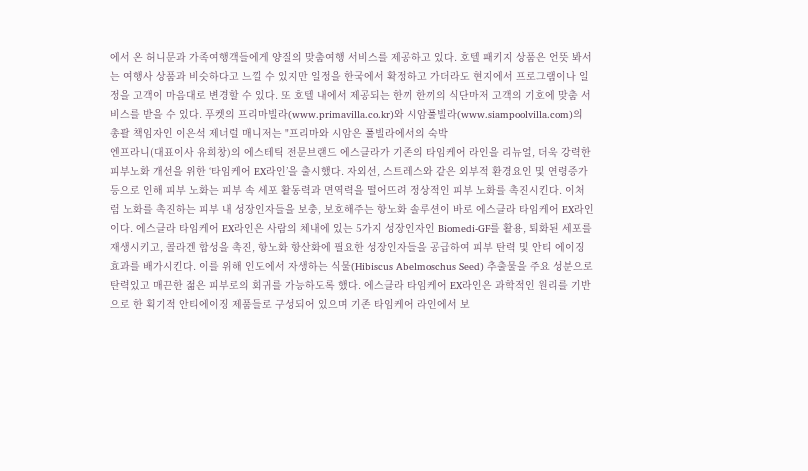에서 온 허니문과 가족여행객들에게 양질의 맞춤여행 서비스를 제공하고 있다. 호텔 패키지 상품은 언뜻 봐서는 여행사 상품과 비슷하다고 느낄 수 있지만 일정을 한국에서 확정하고 가더라도 현지에서 프로그램이나 일정을 고객이 마음대로 변경할 수 있다. 또 호텔 내에서 제공되는 한끼 한끼의 식단마저 고객의 기호에 맞춤 서비스를 받을 수 있다. 푸켓의 프리마빌라(www.primavilla.co.kr)와 시암풀빌라(www.siampoolvilla.com)의 총괄 책임자인 이은석 제너럴 매니저는 "프리마와 시암은 풀빌라에서의 숙박
엔프라니(대표이사 유희창)의 에스테틱 전문브랜드 에스클라가 기존의 타임케어 라인을 리뉴얼, 더욱 강력한 피부노화 개선을 위한 ‘타임케어 EX라인’을 출시했다. 자외선, 스트레스와 같은 외부적 환경요인 및 연령증가 등으로 인해 피부 노화는 피부 속 세포 활동력과 면역력을 떨어뜨려 정상적인 피부 노화를 촉진시킨다. 이처럼 노화를 촉진하는 피부 내 성장인자들을 보충, 보호해주는 항노화 솔루션이 바로 에스클라 타임케어 EX라인이다. 에스클라 타임케어 EX라인은 사람의 체내에 있는 5가지 성장인자인 Biomedi-GF를 활용, 퇴화된 세포를 재생시키고, 콜라겐 합성을 촉진, 항노화 항산화에 필요한 성장인자들을 공급하여 피부 탄력 및 안티 에이징 효과를 배가시킨다. 이를 위해 인도에서 자생하는 식물(Hibiscus Abelmoschus Seed) 추출물을 주요 성분으로 탄력있고 매끈한 젊은 피부로의 회귀를 가능하도록 했다. 에스클라 타임케어 EX라인은 과학적인 원리를 기반으로 한 획기적 안티에이징 제품들로 구성되어 있으며 기존 타임케어 라인에서 보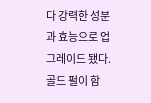다 강력한 성분과 효능으로 업그레이드 됐다. 골드 펄이 함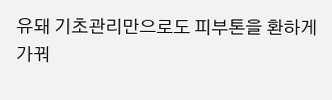유돼 기초관리만으로도 피부톤을 환하게 가꿔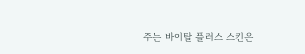주는 바이탈 플러스 스킨은